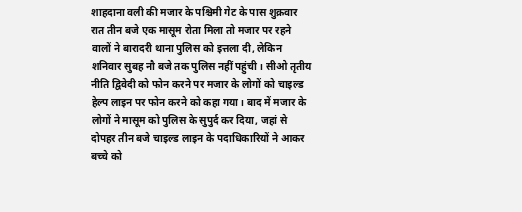शाहदाना वली की मजार के पश्चिमी गेट के पास शुक्रवार रात तीन बजे एक मासूम रोता मिला तो मजार पर रहने वालों ने बारादरी थाना पुलिस को इत्तला दी, लेकिन शनिवार सुबह नौ बजे तक पुलिस नहीं पहुंची। सीओ तृतीय नीति द्विवेदी को फोन करने पर मजार के लोगों को चाइल्ड हेल्प लाइन पर फोन करने को कहा गया। बाद में मजार के लोगों ने मासूम को पुलिस के सुपुर्द कर दिया, जहां से दोपहर तीन बजे चाइल्ड लाइन के पदाधिकारियों ने आकर बच्चे को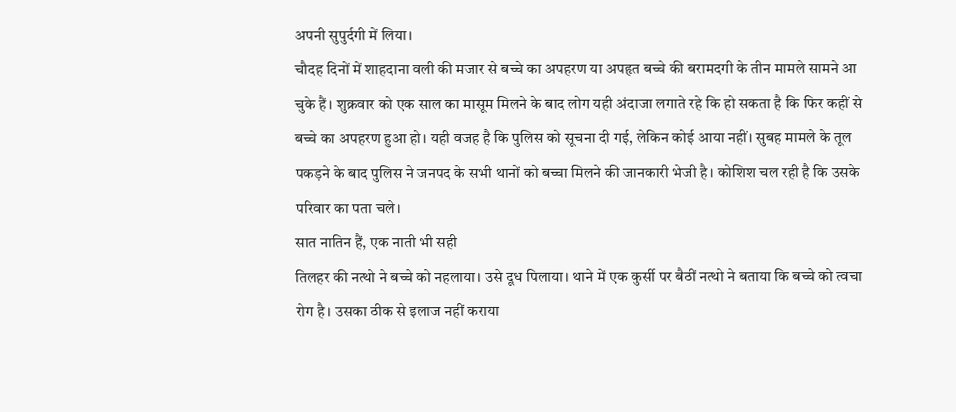अपनी सुपुर्दगी में लिया।
चौदह दिनों में शाहदाना वली की मजार से बच्चे का अपहरण या अपहृत बच्चे की बरामदगी के तीन मामले सामने आ चुके हैं। शुक्रवार को एक साल का मासूम मिलने के बाद लोग यही अंदाजा लगाते रहे कि हो सकता है कि फिर कहीं से बच्चे का अपहरण हुआ हो। यही वजह है कि पुलिस को सूचना दी गई, लेकिन कोई आया नहीं। सुबह मामले के तूल पकड़ने के बाद पुलिस ने जनपद के सभी थानों को बच्चा मिलने की जानकारी भेजी है। कोशिश चल रही है कि उसके परिवार का पता चले।
सात नातिन हैं, एक नाती भी सही
तिलहर की नत्थो ने बच्चे को नहलाया। उसे दूध पिलाया। थाने में एक कुर्सी पर बैठीं नत्थो ने बताया कि बच्चे को त्वचा रोग है। उसका ठीक से इलाज नहीं कराया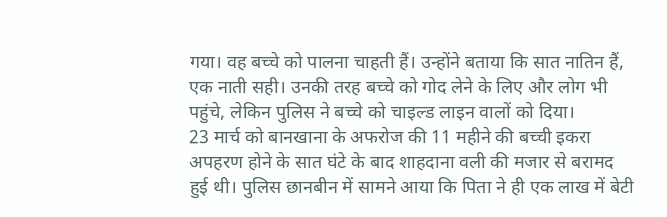गया। वह बच्चे को पालना चाहती हैं। उन्होंने बताया कि सात नातिन हैं, एक नाती सही। उनकी तरह बच्चे को गोद लेने के लिए और लोग भी पहुंचे, लेकिन पुलिस ने बच्चे को चाइल्ड लाइन वालों को दिया।
23 मार्च को बानखाना के अफरोज की 11 महीने की बच्ची इकरा अपहरण होने के सात घंटे के बाद शाहदाना वली की मजार से बरामद हुई थी। पुलिस छानबीन में सामने आया कि पिता ने ही एक लाख में बेटी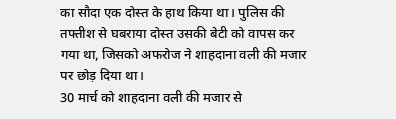का सौदा एक दोस्त के हाथ किया था। पुलिस की तफ्तीश से घबराया दोस्त उसकी बेटी को वापस कर गया था, जिसको अफरोज ने शाहदाना वली की मजार पर छोड़ दिया था।
30 मार्च को शाहदाना वली की मजार से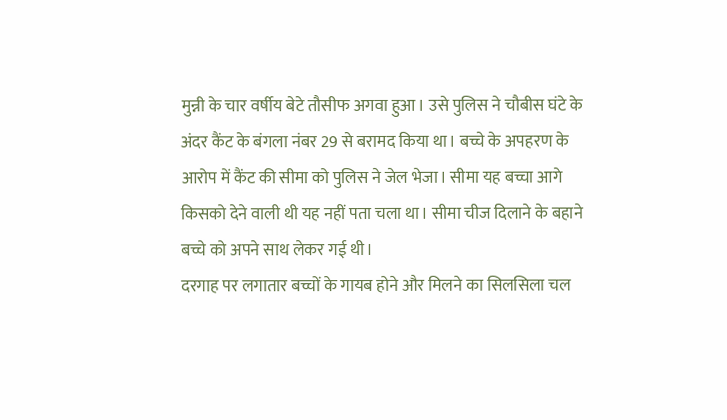मुन्नी के चार वर्षीय बेटे तौसीफ अगवा हुआ। उसे पुलिस ने चौबीस घंटे के अंदर कैंट के बंगला नंबर 29 से बरामद किया था। बच्चे के अपहरण के आरोप में कैंट की सीमा को पुलिस ने जेल भेजा। सीमा यह बच्चा आगे किसको देने वाली थी यह नहीं पता चला था। सीमा चीज दिलाने के बहाने बच्चे को अपने साथ लेकर गई थी।
दरगाह पर लगातार बच्चों के गायब होने और मिलने का सिलसिला चल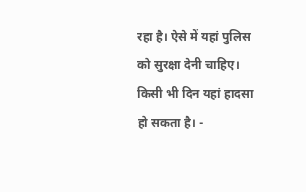रहा है। ऐसे में यहां पुलिस को सुरक्षा देनी चाहिए। किसी भी दिन यहां हादसा हो सकता है। -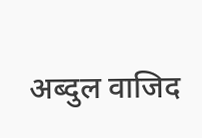अब्दुल वाजिद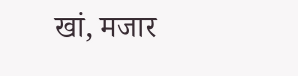खां, मजार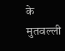के मुतवल्ली